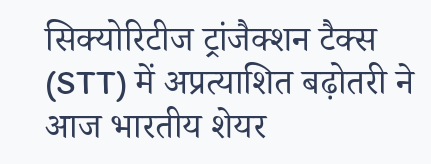सिक्योरिटीज ट्रांजैक्शन टैक्स (STT) में अप्रत्याशित बढ़ोतरी ने आज भारतीय शेयर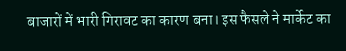बाजारों में भारी गिरावट का कारण बना। इस फैसले ने मार्केट का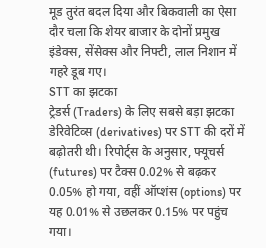मूड तुरंत बदल दिया और बिकवाली का ऐसा दौर चला कि शेयर बाजार के दोनों प्रमुख इंडेक्स, सेंसेक्स और निफ्टी, लाल निशान में गहरे डूब गए।
STT का झटका
ट्रेडर्स (Traders) के लिए सबसे बड़ा झटका डेरिवेटिव्स (derivatives) पर STT की दरों में बढ़ोतरी थी। रिपोर्ट्स के अनुसार, फ्यूचर्स (futures) पर टैक्स 0.02% से बढ़कर 0.05% हो गया, वहीं ऑप्शंस (options) पर यह 0.01% से उछलकर 0.15% पर पहुंच गया।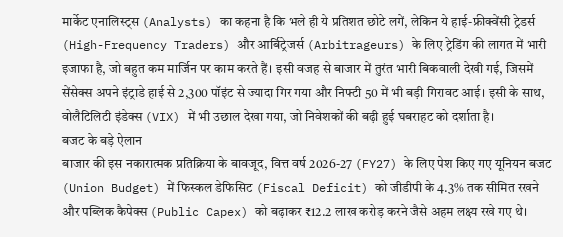मार्केट एनालिस्ट्स (Analysts) का कहना है कि भले ही ये प्रतिशत छोटे लगें, लेकिन ये हाई-फ्रीक्वेंसी ट्रेडर्स (High-Frequency Traders) और आर्बिट्रेजर्स (Arbitrageurs) के लिए ट्रेडिंग की लागत में भारी इजाफा है, जो बहुत कम मार्जिन पर काम करते हैं। इसी वजह से बाजार में तुरंत भारी बिकवाली देखी गई, जिसमें सेंसेक्स अपने इंट्राडे हाई से 2,300 पॉइंट से ज्यादा गिर गया और निफ्टी 50 में भी बड़ी गिरावट आई। इसी के साथ, वोलैटिलिटी इंडेक्स (VIX) में भी उछाल देखा गया, जो निवेशकों की बढ़ी हुई घबराहट को दर्शाता है।
बजट के बड़े ऐलान
बाजार की इस नकारात्मक प्रतिक्रिया के बावजूद, वित्त वर्ष 2026-27 (FY27) के लिए पेश किए गए यूनियन बजट (Union Budget) में फिस्कल डेफिसिट (Fiscal Deficit) को जीडीपी के 4.3% तक सीमित रखने और पब्लिक कैपेक्स (Public Capex) को बढ़ाकर ₹12.2 लाख करोड़ करने जैसे अहम लक्ष्य रखे गए थे।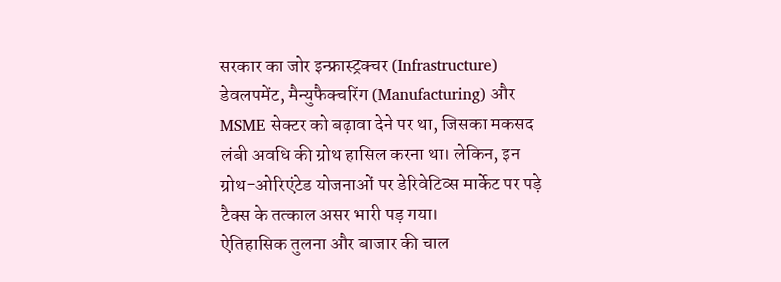सरकार का जोर इन्फ्रास्ट्रक्चर (Infrastructure) डेवलपमेंट, मैन्युफैक्चरिंग (Manufacturing) और MSME सेक्टर को बढ़ावा देने पर था, जिसका मकसद लंबी अवधि की ग्रोथ हासिल करना था। लेकिन, इन ग्रोथ-ओरिएंटेड योजनाओं पर डेरिवेटिव्स मार्केट पर पड़े टैक्स के तत्काल असर भारी पड़ गया।
ऐतिहासिक तुलना और बाजार की चाल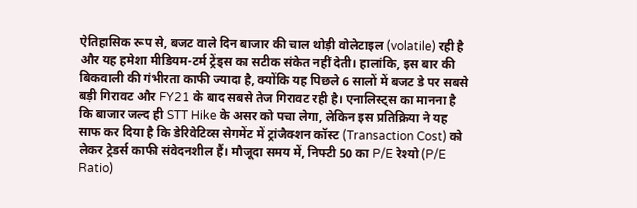ऐतिहासिक रूप से, बजट वाले दिन बाजार की चाल थोड़ी वोलेटाइल (volatile) रही है और यह हमेशा मीडियम-टर्म ट्रेंड्स का सटीक संकेत नहीं देती। हालांकि, इस बार की बिकवाली की गंभीरता काफी ज्यादा है, क्योंकि यह पिछले 6 सालों में बजट डे पर सबसे बड़ी गिरावट और FY21 के बाद सबसे तेज गिरावट रही है। एनालिस्ट्स का मानना है कि बाजार जल्द ही STT Hike के असर को पचा लेगा, लेकिन इस प्रतिक्रिया ने यह साफ कर दिया है कि डेरिवेटिव्स सेगमेंट में ट्रांजैक्शन कॉस्ट (Transaction Cost) को लेकर ट्रेडर्स काफी संवेदनशील हैं। मौजूदा समय में, निफ्टी 50 का P/E रेश्यो (P/E Ratio)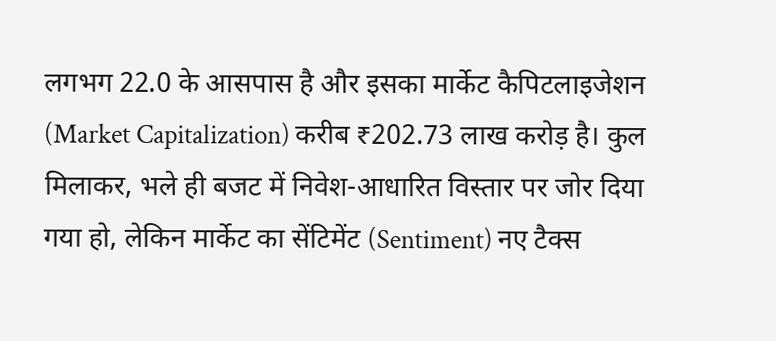लगभग 22.0 के आसपास है और इसका मार्केट कैपिटलाइजेशन (Market Capitalization) करीब ₹202.73 लाख करोड़ है। कुल मिलाकर, भले ही बजट में निवेश-आधारित विस्तार पर जोर दिया गया हो, लेकिन मार्केट का सेंटिमेंट (Sentiment) नए टैक्स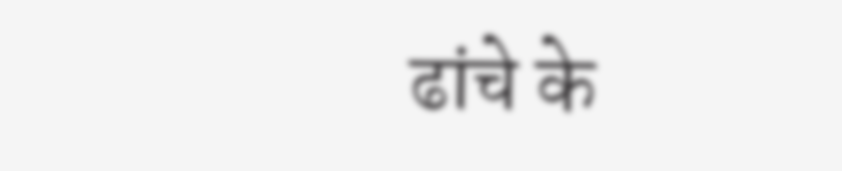ढांचे के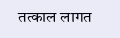तत्काल लागत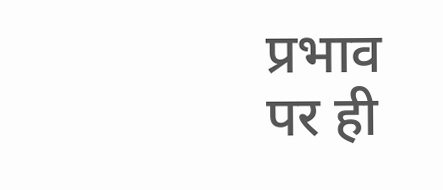प्रभाव पर ही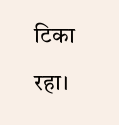टिका रहा।